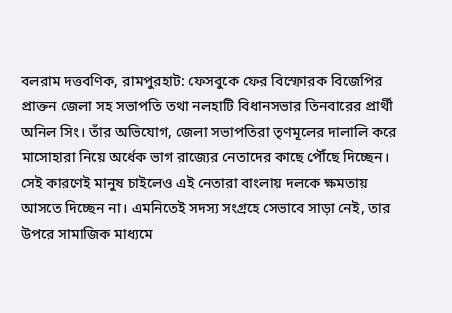বলরাম দত্তবণিক, রামপুরহাট: ফেসবুকে ফের বিস্ফোরক বিজেপির প্রাক্তন জেলা সহ সভাপতি তথা নলহাটি বিধানসভার তিনবারের প্রার্থী অনিল সিং। তাঁর অভিযোগ, জেলা সভাপতিরা তৃণমূলের দালালি করে মাসোহারা নিয়ে অর্ধেক ভাগ রাজ্যের নেতাদের কাছে পৌঁছে দিচ্ছেন। সেই কারণেই মানুষ চাইলেও এই নেতারা বাংলায় দলকে ক্ষমতায় আসতে দিচ্ছেন না। এমনিতেই সদস্য সংগ্রহে সেভাবে সাড়া নেই, তার উপরে সামাজিক মাধ্যমে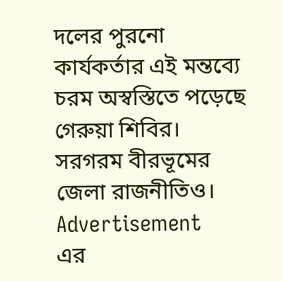দলের পুরনো কার্যকর্তার এই মন্তব্যে চরম অস্বস্তিতে পড়েছে গেরুয়া শিবির। সরগরম বীরভূমের জেলা রাজনীতিও।
Advertisement
এর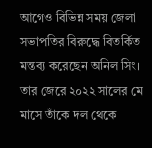আগেও বিভিন্ন সময় জেলা সভাপতির বিরুদ্ধে বিতর্কিত মন্তব্য করেছেন অনিল সিং। তার জেরে ২০২২ সালের মে মাসে তাঁকে দল থেকে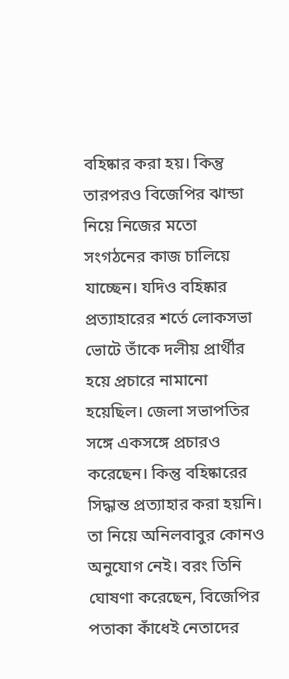বহিষ্কার করা হয়। কিন্তু তারপরও বিজেপির ঝান্ডা নিয়ে নিজের মতো সংগঠনের কাজ চালিয়ে যাচ্ছেন। যদিও বহিষ্কার প্রত্যাহারের শর্তে লোকসভা ভোটে তাঁকে দলীয় প্রার্থীর হয়ে প্রচারে নামানো হয়েছিল। জেলা সভাপতির সঙ্গে একসঙ্গে প্রচারও করেছেন। কিন্তু বহিষ্কারের সিদ্ধান্ত প্রত্যাহার করা হয়নি। তা নিয়ে অনিলবাবুর কোনও অনুযোগ নেই। বরং তিনি ঘোষণা করেছেন, বিজেপির পতাকা কাঁধেই নেতাদের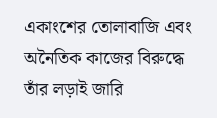একাংশের তোলাবাজি এবং অনৈতিক কাজের বিরুদ্ধে তাঁর লড়াই জারি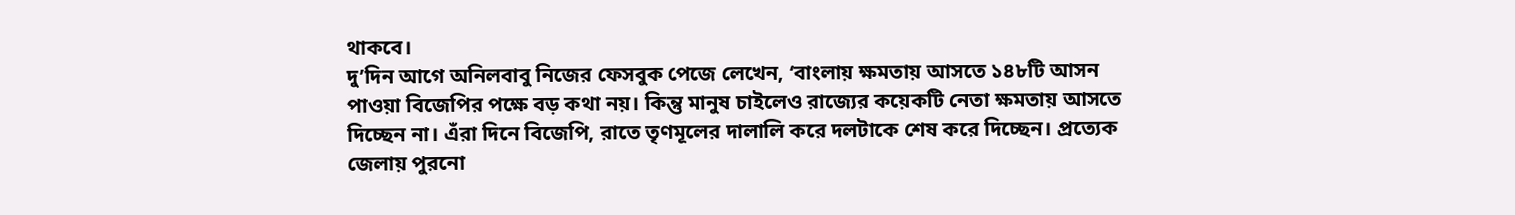থাকবে।
দু’দিন আগে অনিলবাবু নিজের ফেসবুক পেজে লেখেন, ‘বাংলায় ক্ষমতায় আসতে ১৪৮টি আসন পাওয়া বিজেপির পক্ষে বড় কথা নয়। কিন্তু মানুষ চাইলেও রাজ্যের কয়েকটি নেতা ক্ষমতায় আসতে দিচ্ছেন না। এঁরা দিনে বিজেপি, রাতে তৃণমূলের দালালি করে দলটাকে শেষ করে দিচ্ছেন। প্রত্যেক জেলায় পুরনো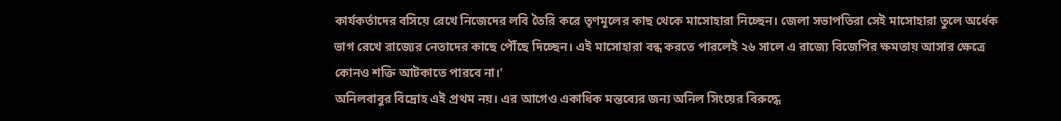কার্যকর্তাদের বসিয়ে রেখে নিজেদের লবি তৈরি করে তৃণমূলের কাছ থেকে মাসোহারা নিচ্ছেন। জেলা সভাপতিরা সেই মাসোহারা তুলে অর্ধেক ভাগ রেখে রাজ্যের নেতাদের কাছে পৌঁছে দিচ্ছেন। এই মাসোহারা বন্ধ করতে পারলেই ২৬ সালে এ রাজ্যে বিজেপির ক্ষমতায় আসার ক্ষেত্রে কোনও শক্তি আটকাতে পারবে না।’
অনিলবাবুর বিদ্রোহ এই প্রথম নয়। এর আগেও একাধিক মন্তব্যের জন্য অনিল সিংয়ের বিরুদ্ধে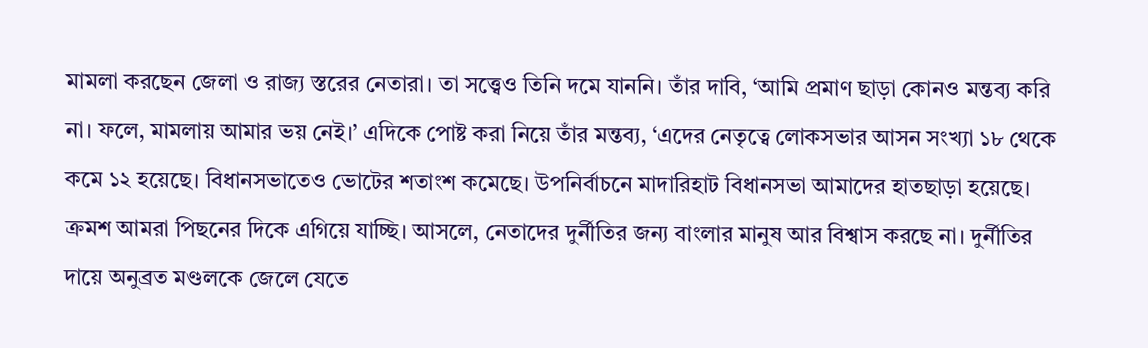মামলা করছেন জেলা ও রাজ্য স্তরের নেতারা। তা সত্ত্বেও তিনি দমে যাননি। তাঁর দাবি, ‘আমি প্রমাণ ছাড়া কোনও মন্তব্য করি না। ফলে, মামলায় আমার ভয় নেই।’ এদিকে পোষ্ট করা নিয়ে তাঁর মন্তব্য, ‘এদের নেতৃত্বে লোকসভার আসন সংখ্যা ১৮ থেকে কমে ১২ হয়েছে। বিধানসভাতেও ভোটের শতাংশ কমেছে। উপনির্বাচনে মাদারিহাট বিধানসভা আমাদের হাতছাড়া হয়েছে। ক্রমশ আমরা পিছনের দিকে এগিয়ে যাচ্ছি। আসলে, নেতাদের দুর্নীতির জন্য বাংলার মানুষ আর বিশ্বাস করছে না। দুর্নীতির দায়ে অনুব্রত মণ্ডলকে জেলে যেতে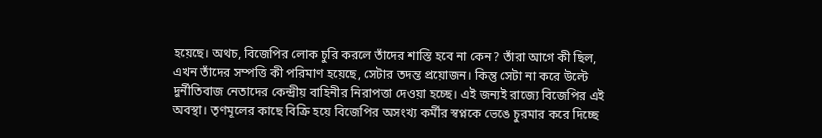হয়েছে। অথচ, বিজেপির লোক চুরি করলে তাঁদের শাস্তি হবে না কেন? তাঁরা আগে কী ছিল, এখন তাঁদের সম্পত্তি কী পরিমাণ হয়েছে, সেটার তদন্ত প্রয়োজন। কিন্তু সেটা না করে উল্টে দুর্নীতিবাজ নেতাদের কেন্দ্রীয় বাহিনীর নিরাপত্তা দেওয়া হচ্ছে। এই জন্যই রাজ্যে বিজেপির এই অবস্থা। তৃণমূলের কাছে বিক্রি হয়ে বিজেপির অসংখ্য কর্মীর স্বপ্নকে ভেঙে চুরমার করে দিচ্ছে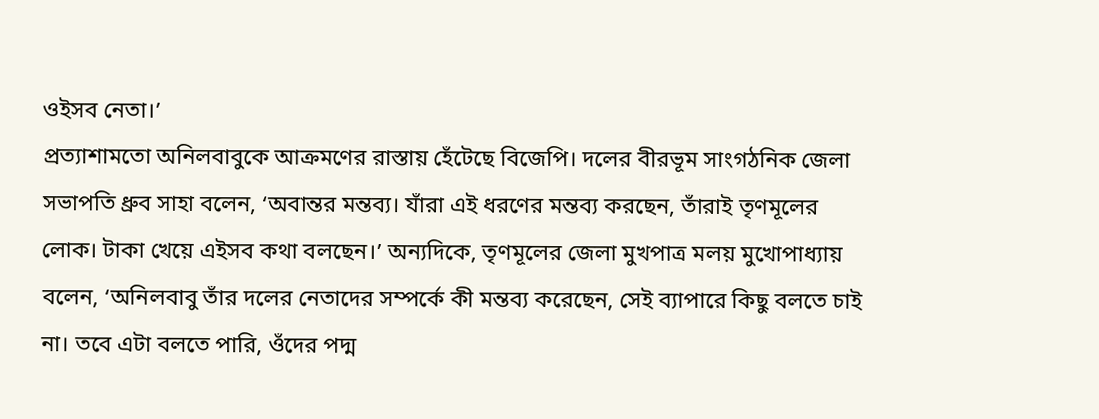ওইসব নেতা।’
প্রত্যাশামতো অনিলবাবুকে আক্রমণের রাস্তায় হেঁটেছে বিজেপি। দলের বীরভূম সাংগঠনিক জেলা সভাপতি ধ্রুব সাহা বলেন, ‘অবান্তর মন্তব্য। যাঁরা এই ধরণের মন্তব্য করছেন, তাঁরাই তৃণমূলের লোক। টাকা খেয়ে এইসব কথা বলছেন।’ অন্যদিকে, তৃণমূলের জেলা মুখপাত্র মলয় মুখোপাধ্যায় বলেন, ‘অনিলবাবু তাঁর দলের নেতাদের সম্পর্কে কী মন্তব্য করেছেন, সেই ব্যাপারে কিছু বলতে চাই না। তবে এটা বলতে পারি, ওঁদের পদ্ম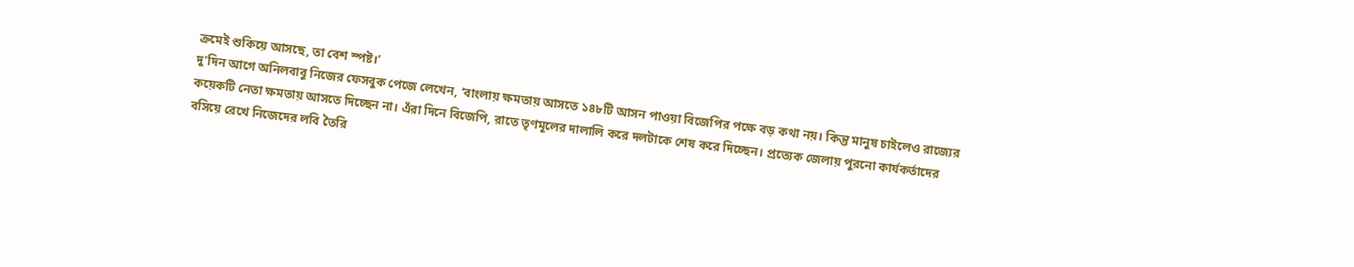ক্রমেই শুকিয়ে আসছে, তা বেশ স্পষ্ট।’
দু’দিন আগে অনিলবাবু নিজের ফেসবুক পেজে লেখেন, ‘বাংলায় ক্ষমতায় আসতে ১৪৮টি আসন পাওয়া বিজেপির পক্ষে বড় কথা নয়। কিন্তু মানুষ চাইলেও রাজ্যের কয়েকটি নেতা ক্ষমতায় আসতে দিচ্ছেন না। এঁরা দিনে বিজেপি, রাতে তৃণমূলের দালালি করে দলটাকে শেষ করে দিচ্ছেন। প্রত্যেক জেলায় পুরনো কার্যকর্তাদের বসিয়ে রেখে নিজেদের লবি তৈরি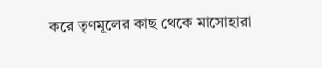করে তৃণমূলের কাছ থেকে মাসোহারা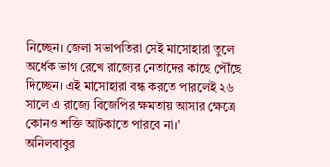নিচ্ছেন। জেলা সভাপতিরা সেই মাসোহারা তুলে অর্ধেক ভাগ রেখে রাজ্যের নেতাদের কাছে পৌঁছে দিচ্ছেন। এই মাসোহারা বন্ধ করতে পারলেই ২৬ সালে এ রাজ্যে বিজেপির ক্ষমতায় আসার ক্ষেত্রে কোনও শক্তি আটকাতে পারবে না।’
অনিলবাবুর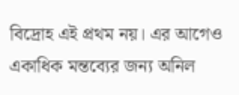বিদ্রোহ এই প্রথম নয়। এর আগেও একাধিক মন্তব্যের জন্য অনিল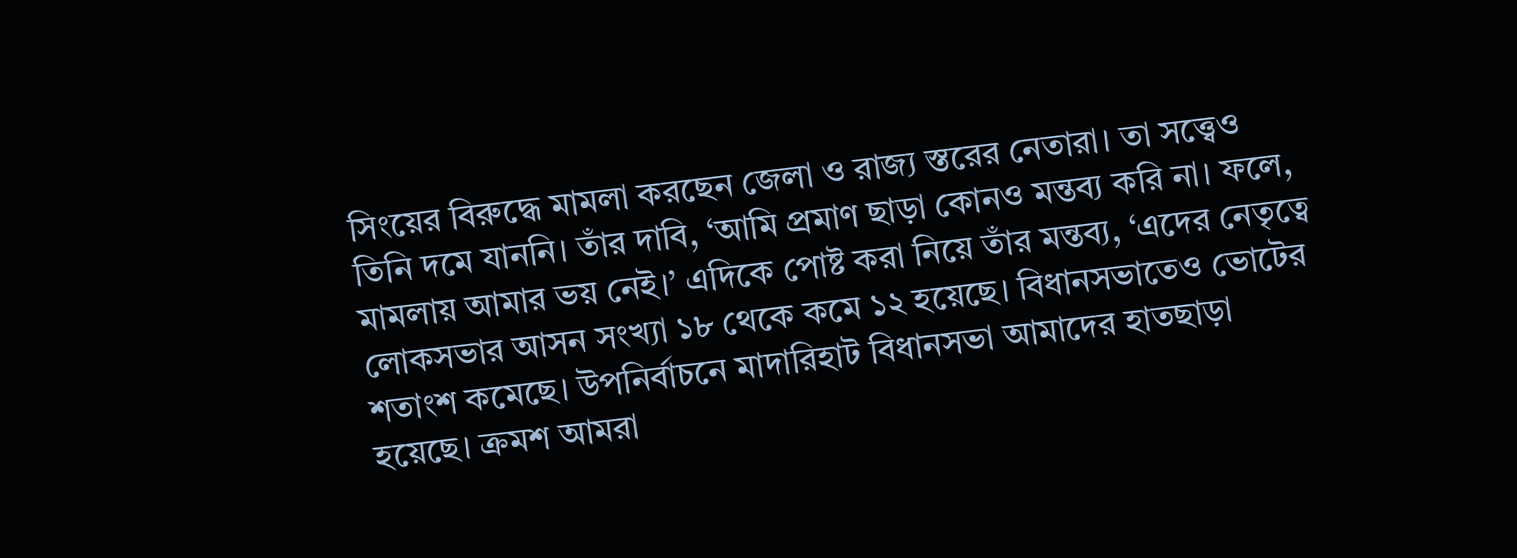সিংয়ের বিরুদ্ধে মামলা করছেন জেলা ও রাজ্য স্তরের নেতারা। তা সত্ত্বেও তিনি দমে যাননি। তাঁর দাবি, ‘আমি প্রমাণ ছাড়া কোনও মন্তব্য করি না। ফলে, মামলায় আমার ভয় নেই।’ এদিকে পোষ্ট করা নিয়ে তাঁর মন্তব্য, ‘এদের নেতৃত্বে লোকসভার আসন সংখ্যা ১৮ থেকে কমে ১২ হয়েছে। বিধানসভাতেও ভোটের শতাংশ কমেছে। উপনির্বাচনে মাদারিহাট বিধানসভা আমাদের হাতছাড়া হয়েছে। ক্রমশ আমরা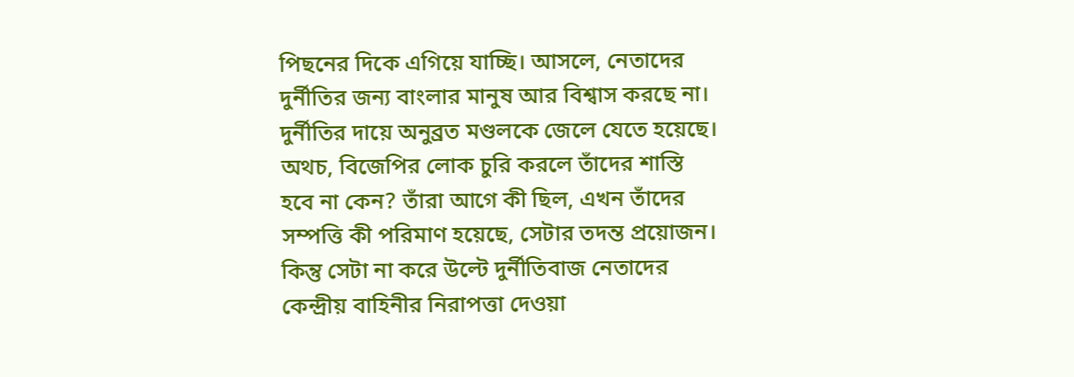পিছনের দিকে এগিয়ে যাচ্ছি। আসলে, নেতাদের দুর্নীতির জন্য বাংলার মানুষ আর বিশ্বাস করছে না। দুর্নীতির দায়ে অনুব্রত মণ্ডলকে জেলে যেতে হয়েছে। অথচ, বিজেপির লোক চুরি করলে তাঁদের শাস্তি হবে না কেন? তাঁরা আগে কী ছিল, এখন তাঁদের সম্পত্তি কী পরিমাণ হয়েছে, সেটার তদন্ত প্রয়োজন। কিন্তু সেটা না করে উল্টে দুর্নীতিবাজ নেতাদের কেন্দ্রীয় বাহিনীর নিরাপত্তা দেওয়া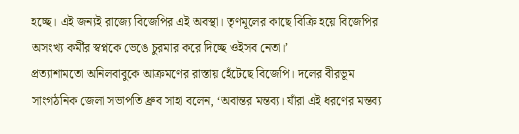হচ্ছে। এই জন্যই রাজ্যে বিজেপির এই অবস্থা। তৃণমূলের কাছে বিক্রি হয়ে বিজেপির অসংখ্য কর্মীর স্বপ্নকে ভেঙে চুরমার করে দিচ্ছে ওইসব নেতা।’
প্রত্যাশামতো অনিলবাবুকে আক্রমণের রাস্তায় হেঁটেছে বিজেপি। দলের বীরভূম সাংগঠনিক জেলা সভাপতি ধ্রুব সাহা বলেন, ‘অবান্তর মন্তব্য। যাঁরা এই ধরণের মন্তব্য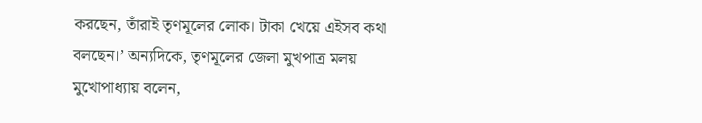করছেন, তাঁরাই তৃণমূলের লোক। টাকা খেয়ে এইসব কথা বলছেন।’ অন্যদিকে, তৃণমূলের জেলা মুখপাত্র মলয় মুখোপাধ্যায় বলেন,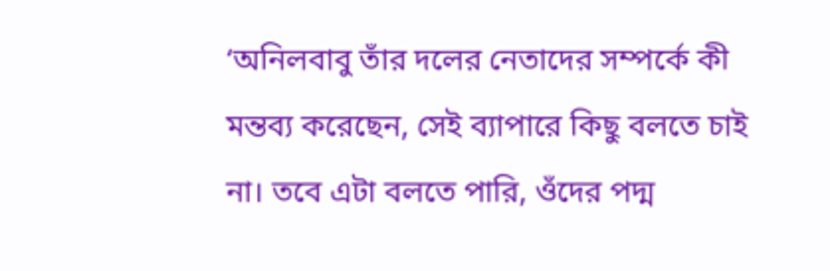‘অনিলবাবু তাঁর দলের নেতাদের সম্পর্কে কী মন্তব্য করেছেন, সেই ব্যাপারে কিছু বলতে চাই না। তবে এটা বলতে পারি, ওঁদের পদ্ম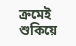ক্রমেই শুকিয়ে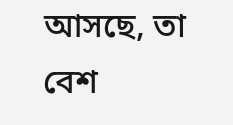আসছে, তা বেশ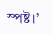স্পষ্ট।’